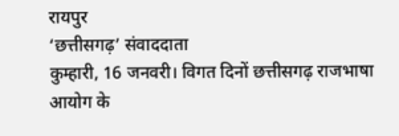रायपुर
‘छत्तीसगढ़’ संवाददाता
कुम्हारी, 16 जनवरी। विगत दिनों छत्तीसगढ़ राजभाषा आयोग के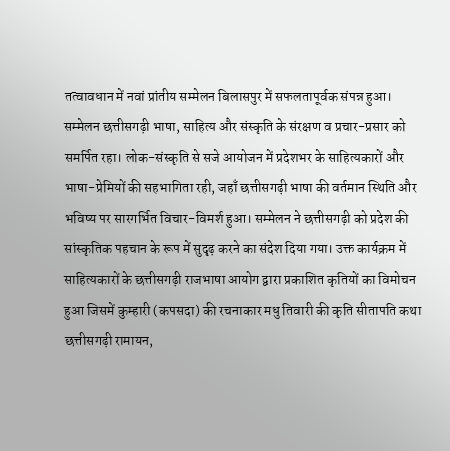तत्वावधान में नवां प्रांतीय सम्मेलन बिलासपुर में सफलतापूर्वक संपन्न हुआ।
सम्मेलन छत्तीसगढ़ी भाषा, साहित्य और संस्कृति के संरक्षण व प्रचार-प्रसार को समर्पित रहा। लोक-संस्कृति से सजे आयोजन में प्रदेशभर के साहित्यकारों और भाषा-प्रेमियों की सहभागिता रही, जहाँ छत्तीसगढ़ी भाषा की वर्तमान स्थिति और भविष्य पर सारगर्भित विचार-विमर्श हुआ। सम्मेलन ने छत्तीसगढ़ी को प्रदेश की सांस्कृतिक पहचान के रूप में सुदृढ़ करने का संदेश दिया गया। उक्त कार्यक्रम में साहित्यकारों के छत्तीसगढ़ी राजभाषा आयोग द्वारा प्रकाशित कृतियों का विमोचन हुआ जिसमें कुम्हारी (कपसदा) की रचनाकार मधु तिवारी की कृति सीतापति कथा छत्तीसगढ़ी रामायन,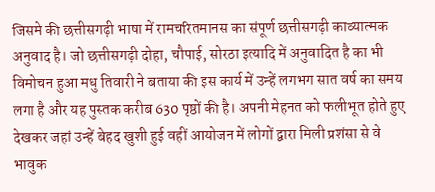जिसमे की छत्तीसगढ़ी भाषा में रामचरितमानस का संपूर्ण छत्तीसगढ़ी काव्यात्मक अनुवाद है। जो छत्तीसगढ़ी दोहा, चौपाई, सोरठा इत्यादि में अनुवादित है का भी विमोचन हुआ मधु तिवारी ने बताया की इस कार्य में उन्हें लगभग सात वर्ष का समय लगा है और यह पुस्तक करीब 630 पृष्ठों की है। अपनी मेहनत को फलीभूत होते हुए देखकर जहां उन्हें बेहद खुशी हुई वहीं आयोजन में लोगों द्वारा मिली प्रशंसा से वे भावुक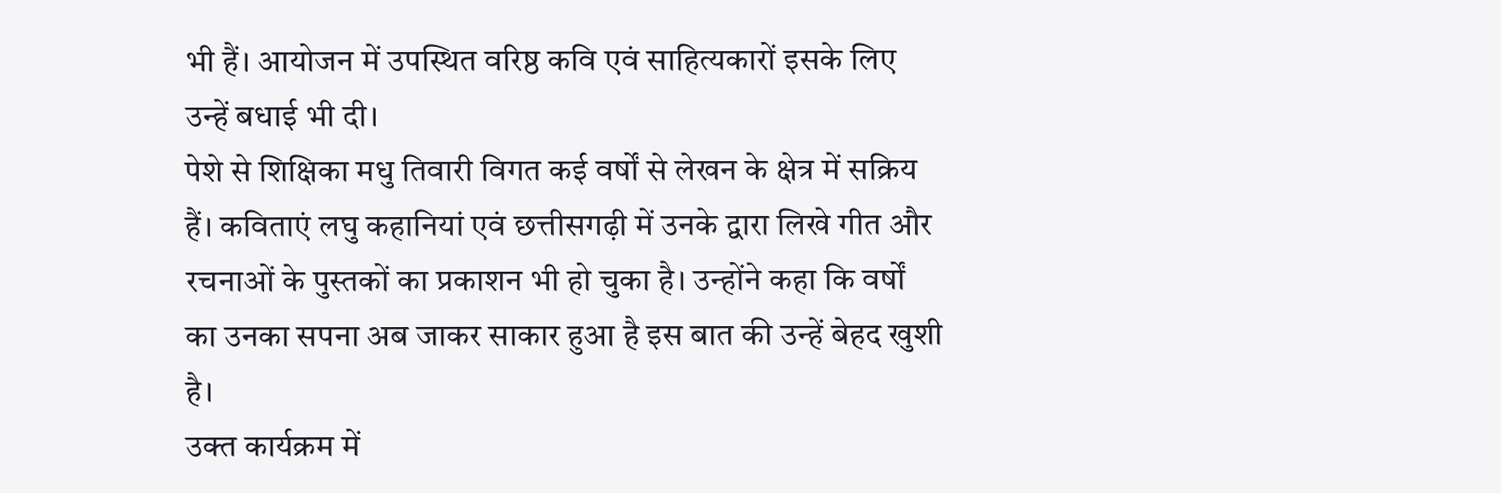भी हैं। आयोजन में उपस्थित वरिष्ठ कवि एवं साहित्यकारों इसके लिए उन्हें बधाई भी दी।
पेशे से शिक्षिका मधु तिवारी विगत कई वर्षों से लेखन के क्षेत्र में सक्रिय हैं। कविताएं लघु कहानियां एवं छत्तीसगढ़ी में उनके द्वारा लिखे गीत और रचनाओं के पुस्तकों का प्रकाशन भी हो चुका है। उन्होंने कहा कि वर्षों का उनका सपना अब जाकर साकार हुआ है इस बात की उन्हें बेहद खुशी है।
उक्त कार्यक्रम में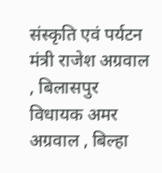संस्कृति एवं पर्यटन मंत्री राजेश अग्रवाल , बिलासपुर विधायक अमर अग्रवाल , बिल्हा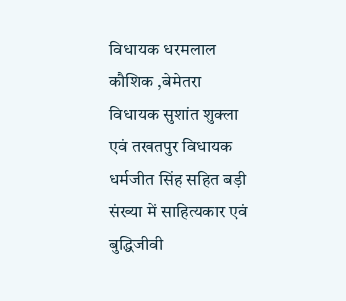विधायक धरमलाल कौशिक ,बेमेतरा विधायक सुशांत शुक्ला एवं तखतपुर विधायक धर्मजीत सिंह सहित बड़ी संख्या में साहित्यकार एवं बुद्धिजीवी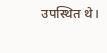उपस्थित थे।